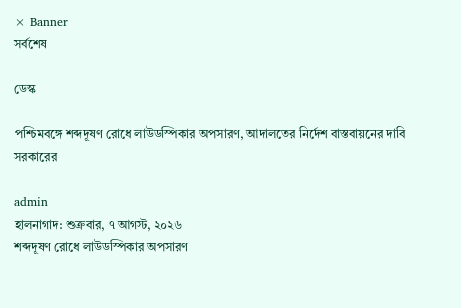× Banner
সর্বশেষ

ডেস্ক

পশ্চিমবঙ্গে শব্দদূষণ রোধে লাউডস্পিকার অপসারণ, আদালতের নির্দেশ বাস্তবায়নের দাবি সরকারের

admin
হালনাগাদ: শুক্রবার, ৭ আগস্ট, ২০২৬
শব্দদূষণ রোধে লাউডস্পিকার অপসারণ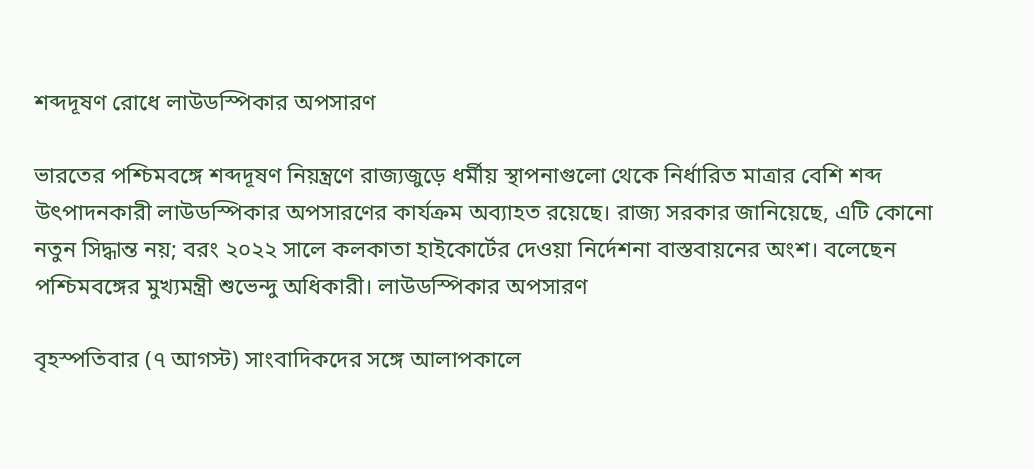শব্দদূষণ রোধে লাউডস্পিকার অপসারণ

ভারতের পশ্চিমবঙ্গে শব্দদূষণ নিয়ন্ত্রণে রাজ্যজুড়ে ধর্মীয় স্থাপনাগুলো থেকে নির্ধারিত মাত্রার বেশি শব্দ উৎপাদনকারী লাউডস্পিকার অপসারণের কার্যক্রম অব্যাহত রয়েছে। রাজ্য সরকার জানিয়েছে, এটি কোনো নতুন সিদ্ধান্ত নয়; বরং ২০২২ সালে কলকাতা হাইকোর্টের দেওয়া নির্দেশনা বাস্তবায়নের অংশ। বলেছেন পশ্চিমবঙ্গের মুখ্যমন্ত্রী শুভেন্দু অধিকারী। লাউডস্পিকার অপসারণ

বৃহস্পতিবার (৭ আগস্ট) সাংবাদিকদের সঙ্গে আলাপকালে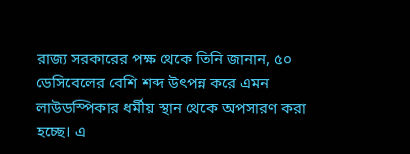রাজ্য সরকারের পক্ষ থেকে তিনি জানান, ৫০ ডেসিবেলের বেশি শব্দ উৎপন্ন করে এমন লাউডস্পিকার ধর্মীয় স্থান থেকে অপসারণ করা হচ্ছে। এ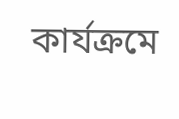কার্যক্রমে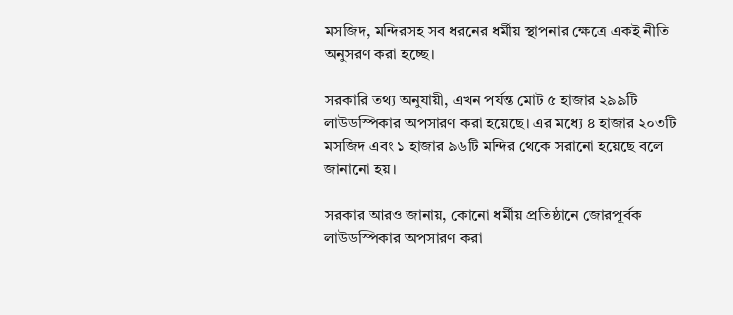মসজিদ, মন্দিরসহ সব ধরনের ধর্মীয় স্থাপনার ক্ষেত্রে একই নীতি অনুসরণ করা হচ্ছে।

সরকারি তথ্য অনুযায়ী, এখন পর্যন্ত মোট ৫ হাজার ২৯৯টি লাউডস্পিকার অপসারণ করা হয়েছে। এর মধ্যে ৪ হাজার ২০৩টি মসজিদ এবং ১ হাজার ৯৬টি মন্দির থেকে সরানো হয়েছে বলে জানানো হয়।

সরকার আরও জানায়, কোনো ধর্মীয় প্রতিষ্ঠানে জোরপূর্বক লাউডস্পিকার অপসারণ করা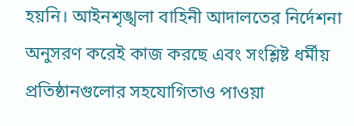হয়নি। আইনশৃঙ্খলা বাহিনী আদালতের নির্দেশনা অনুসরণ করেই কাজ করছে এবং সংশ্লিষ্ট ধর্মীয় প্রতিষ্ঠানগুলোর সহযোগিতাও পাওয়া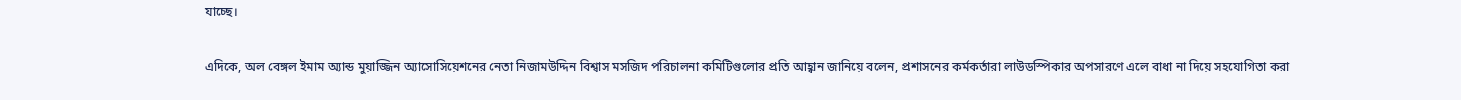যাচ্ছে।

এদিকে, অল বেঙ্গল ইমাম অ্যান্ড মুয়াজ্জিন অ্যাসোসিয়েশনের নেতা নিজামউদ্দিন বিশ্বাস মসজিদ পরিচালনা কমিটিগুলোর প্রতি আহ্বান জানিয়ে বলেন, প্রশাসনের কর্মকর্তারা লাউডস্পিকার অপসারণে এলে বাধা না দিয়ে সহযোগিতা করা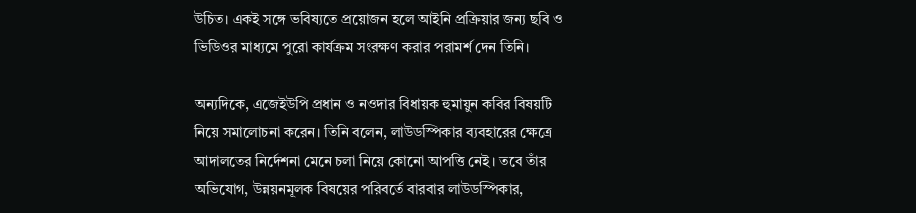উচিত। একই সঙ্গে ভবিষ্যতে প্রয়োজন হলে আইনি প্রক্রিয়ার জন্য ছবি ও ভিডিওর মাধ্যমে পুরো কার্যক্রম সংরক্ষণ করার পরামর্শ দেন তিনি।

অন্যদিকে, এজেইউপি প্রধান ও নওদার বিধায়ক হুমায়ুন কবির বিষয়টি নিয়ে সমালোচনা করেন। তিনি বলেন, লাউডস্পিকার ব্যবহারের ক্ষেত্রে আদালতের নির্দেশনা মেনে চলা নিয়ে কোনো আপত্তি নেই। তবে তাঁর অভিযোগ, উন্নয়নমূলক বিষয়ের পরিবর্তে বারবার লাউডস্পিকার,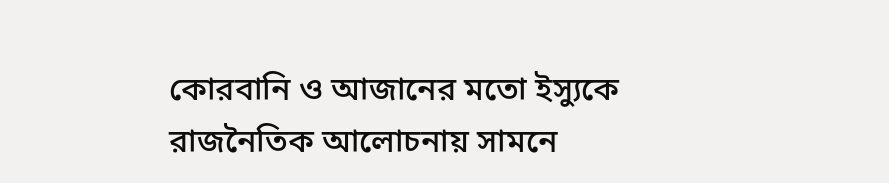কোরবানি ও আজানের মতো ইস্যুকে রাজনৈতিক আলোচনায় সামনে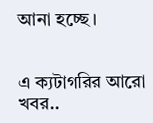আনা হচ্ছে।


এ ক্যটাগরির আরো খবর..